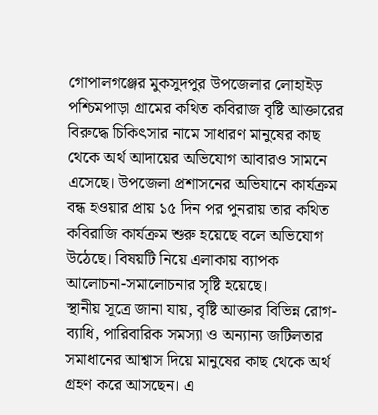গোপালগঞ্জের মুকসুদপুর উপজেলার লোহাইড় পশ্চিমপাড়া গ্রামের কথিত কবিরাজ বৃষ্টি আক্তারের বিরুদ্ধে চিকিৎসার নামে সাধারণ মানুষের কাছ থেকে অর্থ আদায়ের অভিযোগ আবারও সামনে এসেছে। উপজেলা প্রশাসনের অভিযানে কার্যক্রম বন্ধ হওয়ার প্রায় ১৫ দিন পর পুনরায় তার কথিত কবিরাজি কার্যক্রম শুরু হয়েছে বলে অভিযোগ উঠেছে। বিষয়টি নিয়ে এলাকায় ব্যাপক আলোচনা-সমালোচনার সৃষ্টি হয়েছে।
স্থানীয় সূত্রে জানা যায়, বৃষ্টি আক্তার বিভিন্ন রোগ-ব্যাধি, পারিবারিক সমস্যা ও অন্যান্য জটিলতার সমাধানের আশ্বাস দিয়ে মানুষের কাছ থেকে অর্থ গ্রহণ করে আসছেন। এ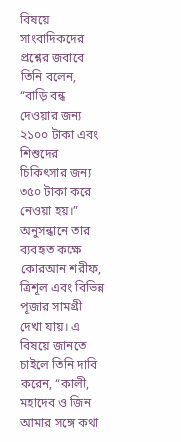বিষয়ে সাংবাদিকদের প্রশ্নের জবাবে তিনি বলেন, “বাড়ি বন্ধ দেওয়ার জন্য ২১০০ টাকা এবং শিশুদের চিকিৎসার জন্য ৩৫০ টাকা করে নেওয়া হয়।”
অনুসন্ধানে তার ব্যবহৃত কক্ষে কোরআন শরীফ, ত্রিশূল এবং বিভিন্ন পূজার সামগ্রী দেখা যায়। এ বিষয়ে জানতে চাইলে তিনি দাবি করেন, “কালী, মহাদেব ও জিন আমার সঙ্গে কথা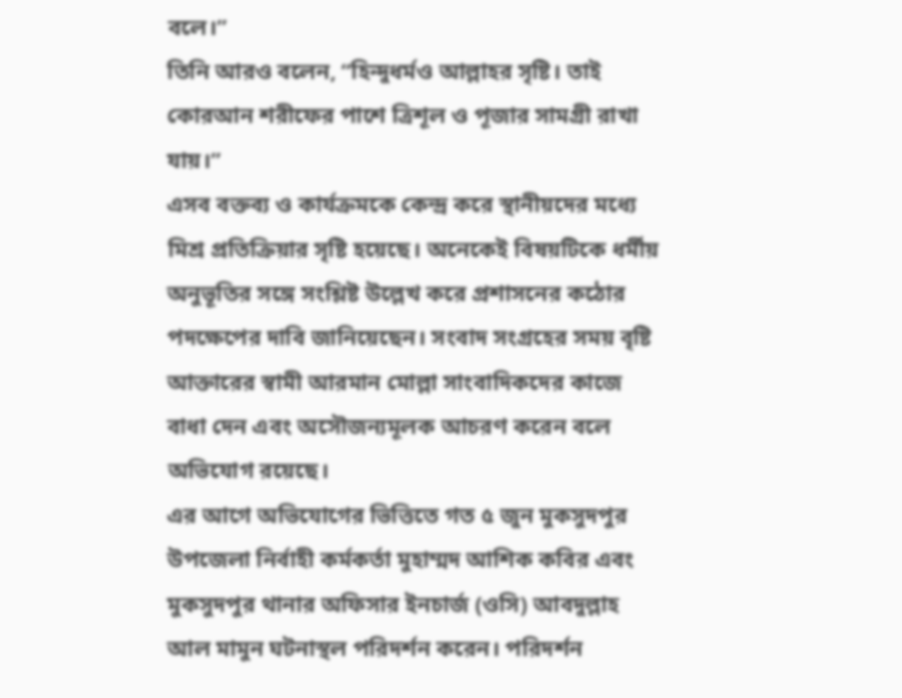বলে।”
তিনি আরও বলেন, “হিন্দুধর্মও আল্লাহর সৃষ্টি। তাই কোরআন শরীফের পাশে ত্রিশূল ও পূজার সামগ্রী রাখা যায়।”
এসব বক্তব্য ও কার্যক্রমকে কেন্দ্র করে স্থানীয়দের মধ্যে মিশ্র প্রতিক্রিয়ার সৃষ্টি হয়েছে। অনেকেই বিষয়টিকে ধর্মীয় অনুভূতির সঙ্গে সংশ্লিষ্ট উল্লেখ করে প্রশাসনের কঠোর পদক্ষেপের দাবি জানিয়েছেন। সংবাদ সংগ্রহের সময় বৃষ্টি আক্তারের স্বামী আরমান মোল্লা সাংবাদিকদের কাজে বাধা দেন এবং অসৌজন্যমূলক আচরণ করেন বলে অভিযোগ রয়েছে।
এর আগে অভিযোগের ভিত্তিতে গত ৫ জুন মুকসুদপুর উপজেলা নির্বাহী কর্মকর্তা মুহাম্মদ আশিক কবির এবং মুকসুদপুর থানার অফিসার ইনচার্জ (ওসি) আবদুল্লাহ আল মামুন ঘটনাস্থল পরিদর্শন করেন। পরিদর্শন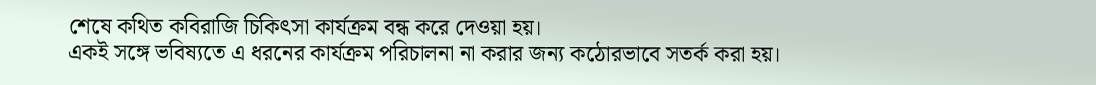শেষে কথিত কবিরাজি চিকিৎসা কার্যক্রম বন্ধ করে দেওয়া হয়।
একই সঙ্গে ভবিষ্যতে এ ধরনের কার্যক্রম পরিচালনা না করার জন্য কঠোরভাবে সতর্ক করা হয়।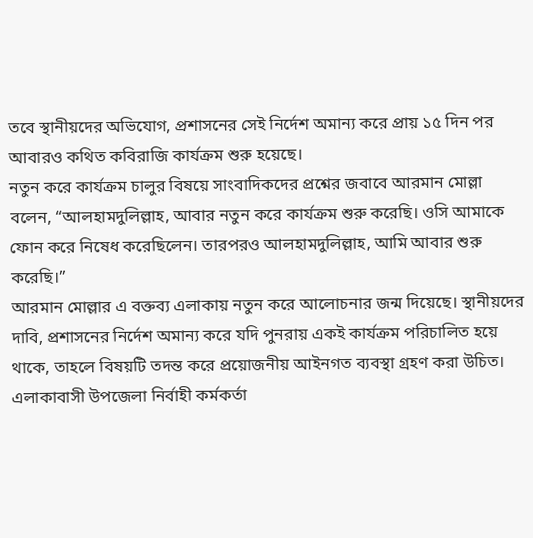তবে স্থানীয়দের অভিযোগ, প্রশাসনের সেই নির্দেশ অমান্য করে প্রায় ১৫ দিন পর আবারও কথিত কবিরাজি কার্যক্রম শুরু হয়েছে।
নতুন করে কার্যক্রম চালুর বিষয়ে সাংবাদিকদের প্রশ্নের জবাবে আরমান মোল্লা বলেন, “আলহামদুলিল্লাহ, আবার নতুন করে কার্যক্রম শুরু করেছি। ওসি আমাকে ফোন করে নিষেধ করেছিলেন। তারপরও আলহামদুলিল্লাহ, আমি আবার শুরু করেছি।”
আরমান মোল্লার এ বক্তব্য এলাকায় নতুন করে আলোচনার জন্ম দিয়েছে। স্থানীয়দের দাবি, প্রশাসনের নির্দেশ অমান্য করে যদি পুনরায় একই কার্যক্রম পরিচালিত হয়ে থাকে, তাহলে বিষয়টি তদন্ত করে প্রয়োজনীয় আইনগত ব্যবস্থা গ্রহণ করা উচিত।
এলাকাবাসী উপজেলা নির্বাহী কর্মকর্তা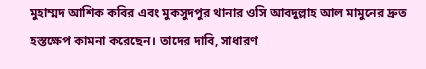মুহাম্মদ আশিক কবির এবং মুকসুদপুর থানার ওসি আবদুল্লাহ আল মামুনের দ্রুত হস্তক্ষেপ কামনা করেছেন। তাদের দাবি, সাধারণ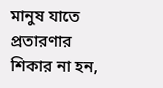মানুষ যাতে প্রতারণার শিকার না হন,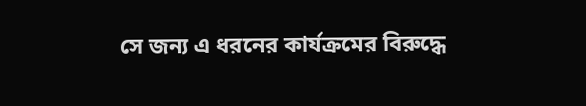সে জন্য এ ধরনের কার্যক্রমের বিরুদ্ধে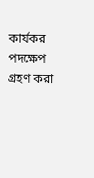কার্যকর পদক্ষেপ গ্রহণ করা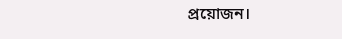প্রয়োজন।